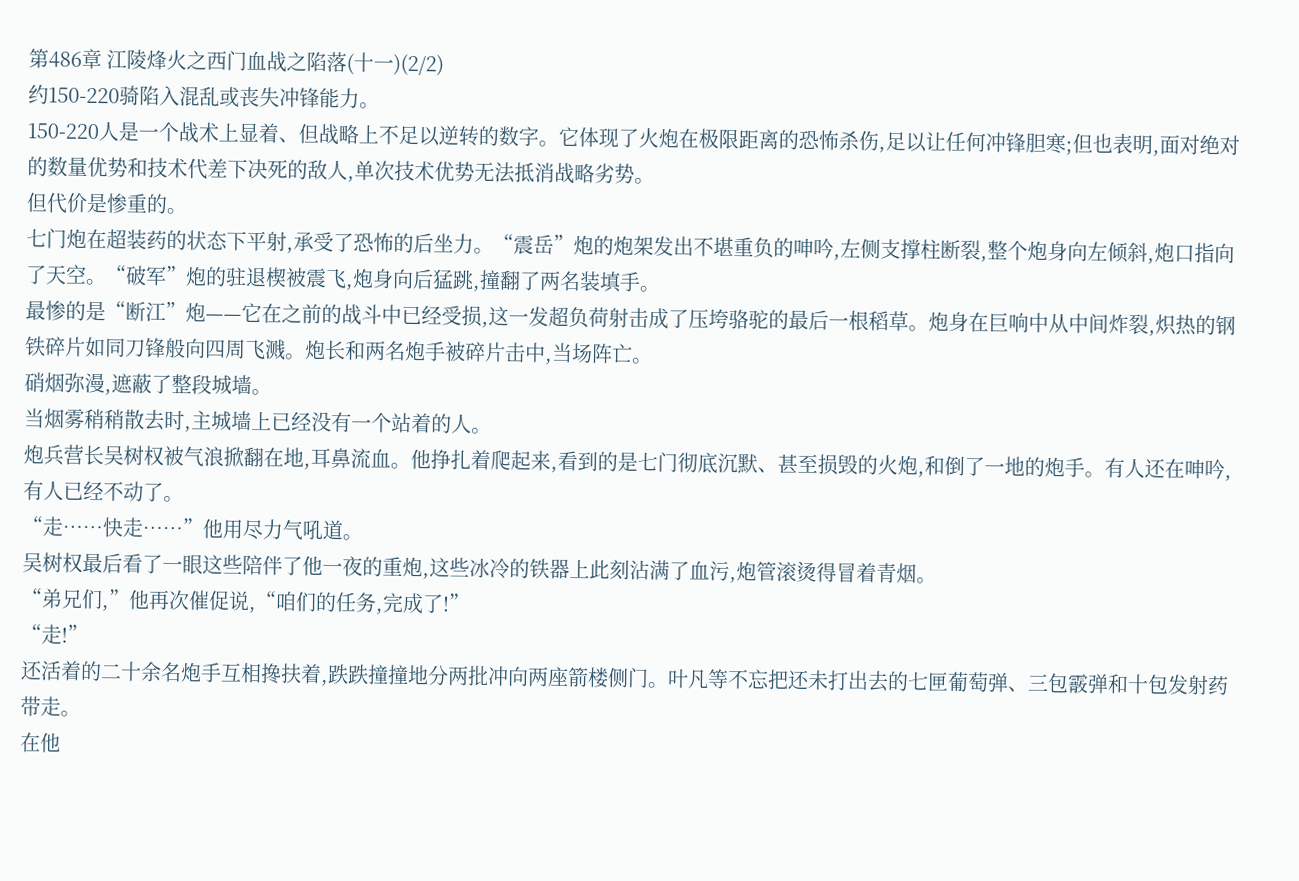第486章 江陵烽火之西门血战之陷落(十一)(2/2)
约150-220骑陷入混乱或丧失冲锋能力。
150-220人是一个战术上显着、但战略上不足以逆转的数字。它体现了火炮在极限距离的恐怖杀伤,足以让任何冲锋胆寒;但也表明,面对绝对的数量优势和技术代差下决死的敌人,单次技术优势无法抵消战略劣势。
但代价是惨重的。
七门炮在超装药的状态下平射,承受了恐怖的后坐力。“震岳”炮的炮架发出不堪重负的呻吟,左侧支撑柱断裂,整个炮身向左倾斜,炮口指向了天空。“破军”炮的驻退楔被震飞,炮身向后猛跳,撞翻了两名装填手。
最惨的是“断江”炮——它在之前的战斗中已经受损,这一发超负荷射击成了压垮骆驼的最后一根稻草。炮身在巨响中从中间炸裂,炽热的钢铁碎片如同刀锋般向四周飞溅。炮长和两名炮手被碎片击中,当场阵亡。
硝烟弥漫,遮蔽了整段城墙。
当烟雾稍稍散去时,主城墙上已经没有一个站着的人。
炮兵营长吴树权被气浪掀翻在地,耳鼻流血。他挣扎着爬起来,看到的是七门彻底沉默、甚至损毁的火炮,和倒了一地的炮手。有人还在呻吟,有人已经不动了。
“走……快走……”他用尽力气吼道。
吴树权最后看了一眼这些陪伴了他一夜的重炮,这些冰冷的铁器上此刻沾满了血污,炮管滚烫得冒着青烟。
“弟兄们,”他再次催促说,“咱们的任务,完成了!”
“走!”
还活着的二十余名炮手互相搀扶着,跌跌撞撞地分两批冲向两座箭楼侧门。叶凡等不忘把还未打出去的七匣葡萄弹、三包霰弹和十包发射药带走。
在他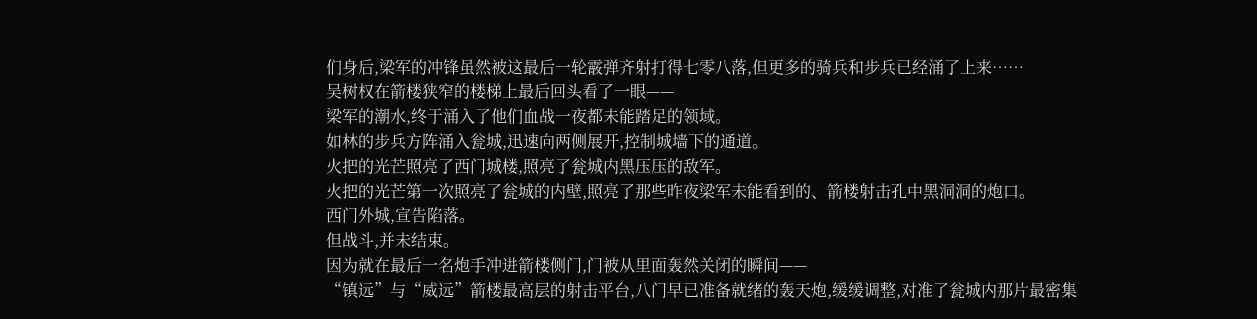们身后,梁军的冲锋虽然被这最后一轮霰弹齐射打得七零八落,但更多的骑兵和步兵已经涌了上来……
吴树权在箭楼狭窄的楼梯上最后回头看了一眼——
梁军的潮水,终于涌入了他们血战一夜都未能踏足的领域。
如林的步兵方阵涌入瓮城,迅速向两侧展开,控制城墙下的通道。
火把的光芒照亮了西门城楼,照亮了瓮城内黑压压的敌军。
火把的光芒第一次照亮了瓮城的内壁,照亮了那些昨夜梁军未能看到的、箭楼射击孔中黑洞洞的炮口。
西门外城,宣告陷落。
但战斗,并未结束。
因为就在最后一名炮手冲进箭楼侧门,门被从里面轰然关闭的瞬间——
“镇远”与“威远”箭楼最高层的射击平台,八门早已准备就绪的轰天炮,缓缓调整,对准了瓮城内那片最密集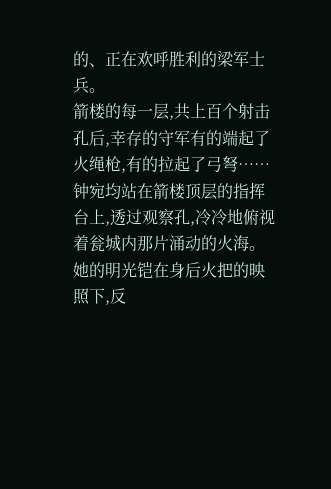的、正在欢呼胜利的梁军士兵。
箭楼的每一层,共上百个射击孔后,幸存的守军有的端起了火绳枪,有的拉起了弓弩……
钟宛均站在箭楼顶层的指挥台上,透过观察孔,冷冷地俯视着瓮城内那片涌动的火海。她的明光铠在身后火把的映照下,反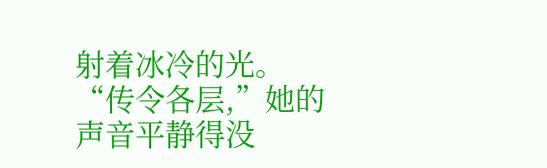射着冰冷的光。
“传令各层,”她的声音平静得没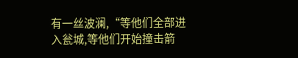有一丝波澜,“等他们全部进入瓮城,等他们开始撞击箭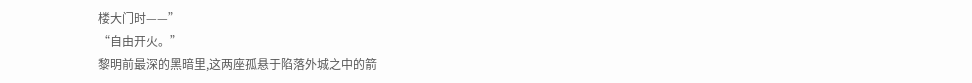楼大门时——”
“自由开火。”
黎明前最深的黑暗里,这两座孤悬于陷落外城之中的箭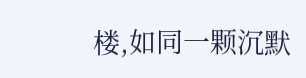楼,如同一颗沉默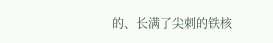的、长满了尖刺的铁核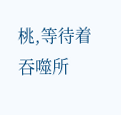桃,等待着吞噬所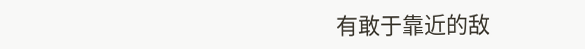有敢于靠近的敌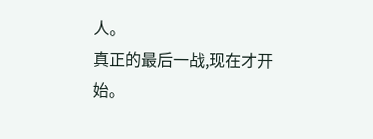人。
真正的最后一战,现在才开始。